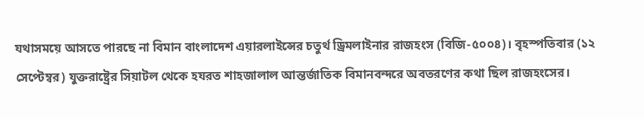যথাসময়ে আসতে পারছে না বিমান বাংলাদেশ এয়ারলাইন্সের চতুর্থ ড্রিমলাইনার রাজহংস (বিজি-৫০০৪)। বৃহস্পতিবার (১২ সেপ্টেম্বর) যুক্তরাষ্ট্রের সিয়াটল থেকে হযরত শাহজালাল আন্তর্জাতিক বিমানবন্দরে অবতরণের কথা ছিল রাজহংসের।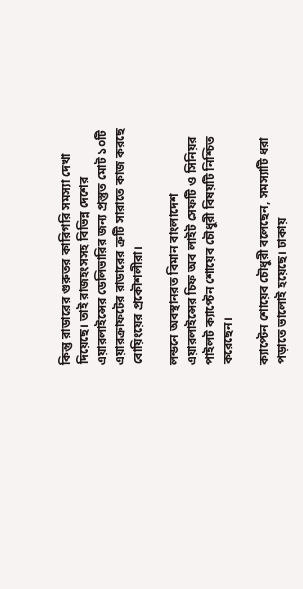কিন্তু রাডারের গুরুতর কারিগরি সমস্যা দেখা দিয়েছে। তাই রাজহংসসহ বিভিন্ন দেশের এয়ারলাইন্সের ডেলিভারির জন্য প্রস্তুত মোট ১০টি এয়ারক্রাফটের রাডারের ত্রুটি সারাতে কাজ করছে বোয়িংয়ের প্রকৌশলীরা।

লন্ডনে অবস্থানরত বিমান বাংলাদেশ এয়ারলাইন্সের চিফ অব লাইট সেফটি ও সিনিয়র পাইলট ক্যাপ্টেন শোয়েব চৌধুরী বিষয়টি নিশ্চিত করেছেন।

ক্যাপ্টেন শোয়েব চৌধুরী বলেছেন, সমস্যাটি ধরা পড়াতে ভালোই হয়েছে। ঢাকায়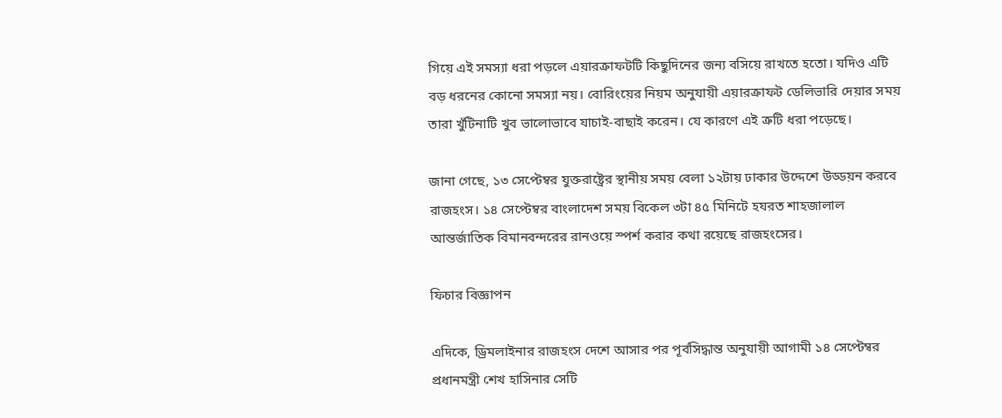গিয়ে এই সমস্যা ধরা পড়লে এয়ারক্রাফটটি কিছুদিনের জন্য বসিয়ে রাখতে হতো। যদিও এটি বড় ধরনের কোনো সমস্যা নয়। বোরিংয়ের নিয়ম অনুযায়ী এয়ারক্রাফট ডেলিভারি দেয়ার সময় তারা খুঁটিনাটি খুব ভালোভাবে যাচাই-বাছাই করেন। যে কারণে এই ত্রুটি ধরা পড়েছে।

জানা গেছে, ১৩ সেপ্টেম্বর যুক্তরাষ্ট্রের স্থানীয় সময় বেলা ১২টায় ঢাকার উদ্দেশে উড্ডয়ন করবে রাজহংস। ১৪ সেপ্টেম্বর বাংলাদেশ সময় বিকেল ৩টা ৪৫ মিনিটে হযরত শাহজালাল আন্তর্জাতিক বিমানবন্দরের রানওয়ে স্পর্শ করার কথা রয়েছে রাজহংসের।

ফিচার বিজ্ঞাপন

এদিকে, ড্রিমলাইনার রাজহংস দেশে আসার পর পূর্বসিদ্ধান্ত অনুযায়ী আগামী ১৪ সেপ্টেম্বর প্রধানমন্ত্রী শেখ হাসিনার সেটি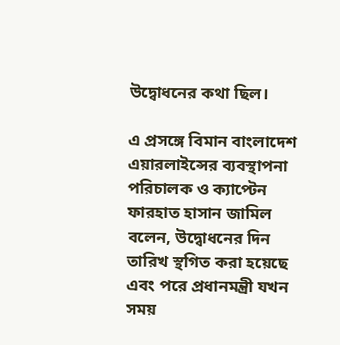উদ্বোধনের কথা ছিল।

এ প্রসঙ্গে বিমান বাংলাদেশ এয়ারলাইন্সের ব্যবস্থাপনা পরিচালক ও ক্যাপ্টেন ফারহাত হাসান জামিল বলেন, উদ্বোধনের দিন তারিখ স্থগিত করা হয়েছে এবং পরে প্রধানমন্ত্রী যখন সময়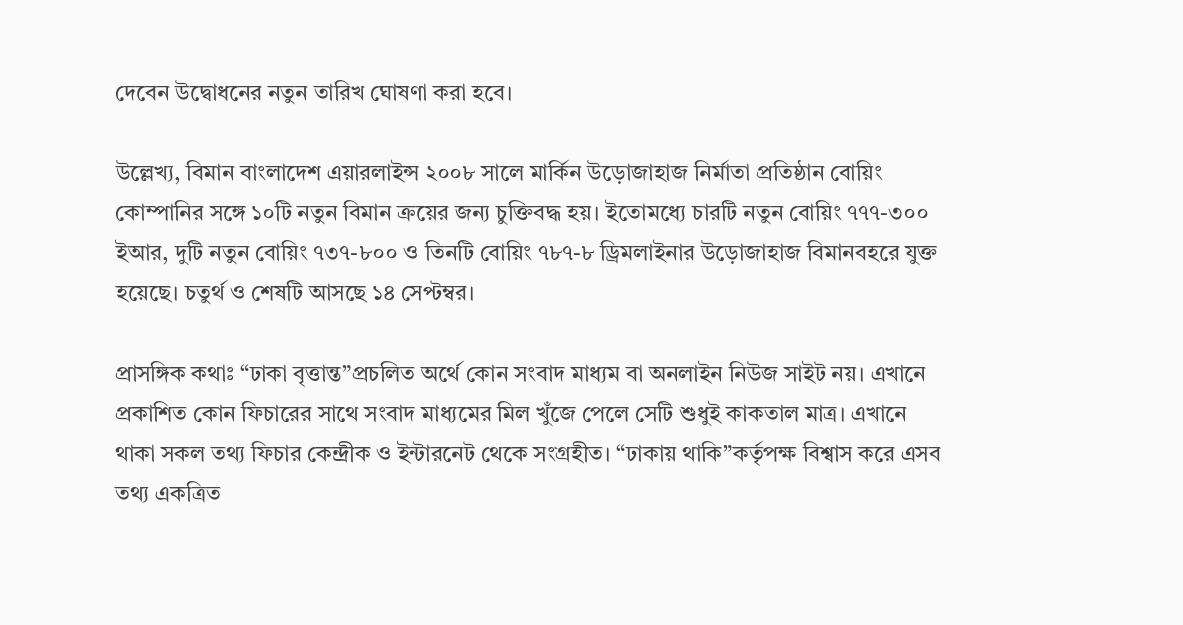দেবেন উদ্বোধনের নতুন তারিখ ঘোষণা করা হবে।

উল্লেখ্য, বিমান বাংলাদেশ এয়ারলাইন্স ২০০৮ সালে মার্কিন উড়োজাহাজ নির্মাতা প্রতিষ্ঠান বোয়িং কোম্পানির সঙ্গে ১০টি নতুন বিমান ক্রয়ের জন্য চুক্তিবদ্ধ হয়। ইতোমধ্যে চারটি নতুন বোয়িং ৭৭৭-৩০০ ইআর, দুটি নতুন বোয়িং ৭৩৭-৮০০ ও তিনটি বোয়িং ৭৮৭-৮ ড্রিমলাইনার উড়োজাহাজ বিমানবহরে যুক্ত হয়েছে। চতুর্থ ও শেষটি আসছে ১৪ সেপ্টম্বর।

প্রাসঙ্গিক কথাঃ “ঢাকা বৃত্তান্ত”প্রচলিত অর্থে কোন সংবাদ মাধ্যম বা অনলাইন নিউজ সাইট নয়। এখানে প্রকাশিত কোন ফিচারের সাথে সংবাদ মাধ্যমের মিল খুঁজে পেলে সেটি শুধুই কাকতাল মাত্র। এখানে থাকা সকল তথ্য ফিচার কেন্দ্রীক ও ইন্টারনেট থেকে সংগ্রহীত। “ঢাকায় থাকি”কর্তৃপক্ষ বিশ্বাস করে এসব তথ্য একত্রিত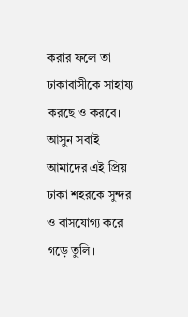করার ফলে তা ঢাকাবাসীকে সাহায্য করছে ও করবে। আসুন সবাই আমাদের এই প্রিয় ঢাকা শহরকে সুন্দর ও বাসযোগ্য করে গড়ে তুলি।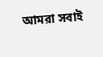আমরা সবাই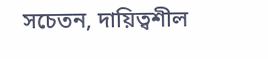সচেতন, দায়িত্বশীল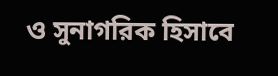ও সুনাগরিক হিসাবে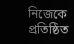নিজেকে প্রতিষ্ঠিত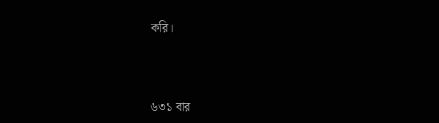করি।



৬৩১ বার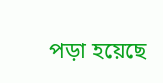পড়া হয়েছে